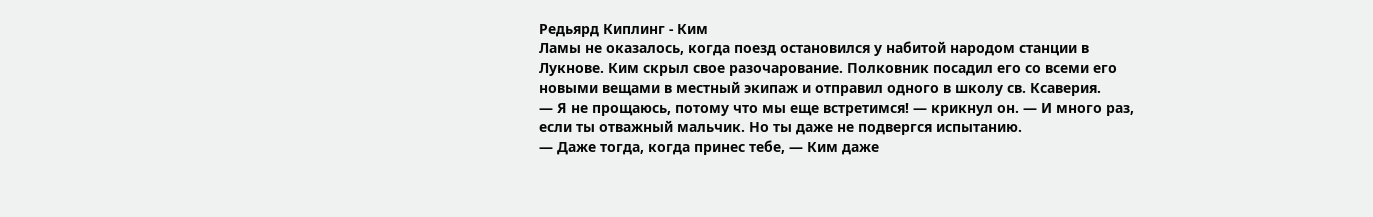Редьярд Киплинг - Ким
Ламы не оказалось, когда поезд остановился у набитой народом станции в Лукнове. Ким скрыл свое разочарование. Полковник посадил его со всеми его новыми вещами в местный экипаж и отправил одного в школу св. Ксаверия.
— Я не прощаюсь, потому что мы еще встретимся! — крикнул он. — И много раз, если ты отважный мальчик. Но ты даже не подвергся испытанию.
— Даже тогда, когда принес тебе, — Ким даже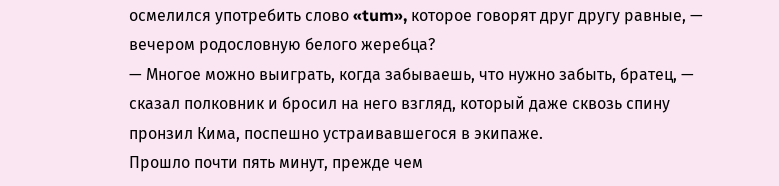осмелился употребить слово «tum», которое говорят друг другу равные, — вечером родословную белого жеребца?
— Многое можно выиграть, когда забываешь, что нужно забыть, братец, — сказал полковник и бросил на него взгляд, который даже сквозь спину пронзил Кима, поспешно устраивавшегося в экипаже.
Прошло почти пять минут, прежде чем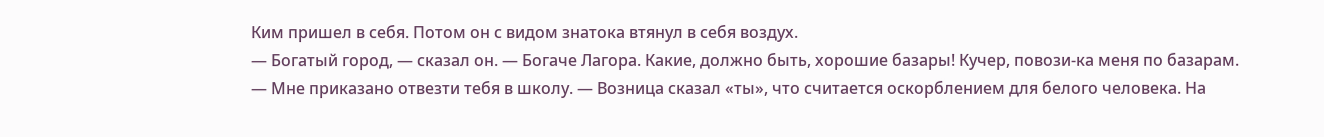Ким пришел в себя. Потом он с видом знатока втянул в себя воздух.
— Богатый город, — сказал он. — Богаче Лагора. Какие, должно быть, хорошие базары! Кучер, повози-ка меня по базарам.
— Мне приказано отвезти тебя в школу. — Возница сказал «ты», что считается оскорблением для белого человека. На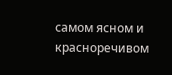самом ясном и красноречивом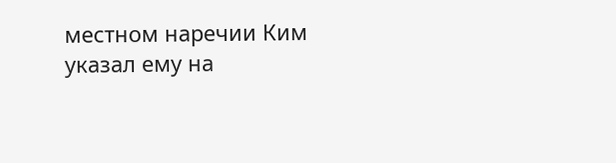местном наречии Ким указал ему на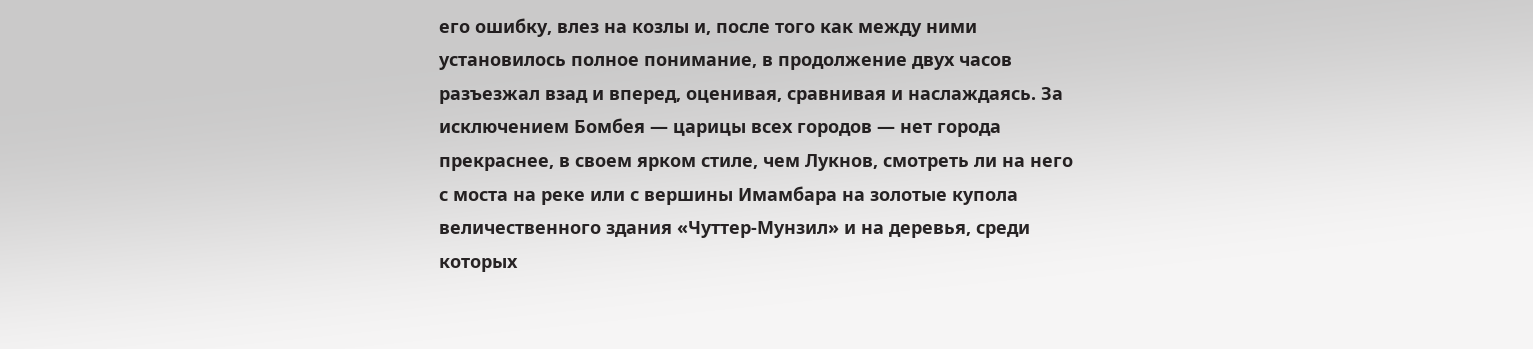его ошибку, влез на козлы и, после того как между ними установилось полное понимание, в продолжение двух часов разъезжал взад и вперед, оценивая, сравнивая и наслаждаясь. За исключением Бомбея — царицы всех городов — нет города прекраснее, в своем ярком стиле, чем Лукнов, смотреть ли на него с моста на реке или с вершины Имамбара на золотые купола величественного здания «Чуттер-Мунзил» и на деревья, среди которых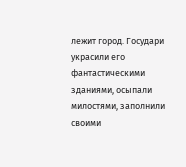лежит город. Государи украсили его фантастическими зданиями, осыпали милостями, заполнили своими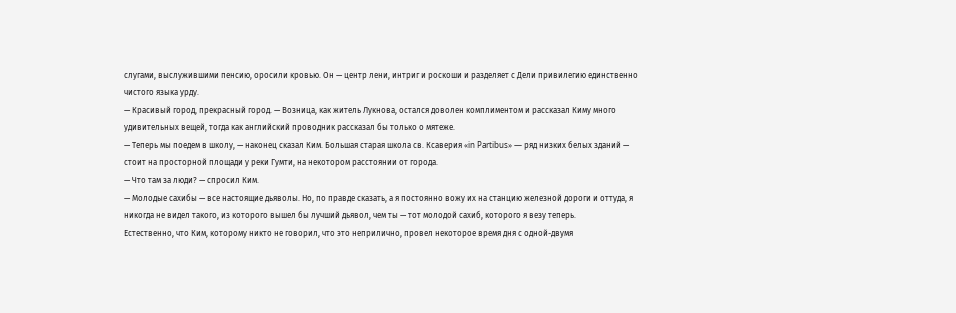слугами, выслужившими пенсию, оросили кровью. Он — центр лени, интриг и роскоши и разделяет с Дели привилегию единственно чистого языка урду.
— Красивый город, прекрасный город. — Возница, как житель Лукнова, остался доволен комплиментом и рассказал Киму много удивительных вещей, тогда как английский проводник рассказал бы только о мятеже.
— Теперь мы поедем в школу, — наконец сказал Ким. Большая старая школа св. Ксаверия «in Partibus» — ряд низких белых зданий — стоит на просторной площади у реки Гумти, на некотором расстоянии от города.
— Что там за люди? — спросил Ким.
— Молодые сахибы — все настоящие дьяволы. Но, по правде сказать, а я постоянно вожу их на станцию железной дороги и оттуда, я никогда не видел такого, из которого вышел бы лучший дьявол, чем ты — тот молодой сахиб, которого я везу теперь.
Естественно, что Ким, которому никто не говорил, что это неприлично, провел некоторое время дня с одной-двумя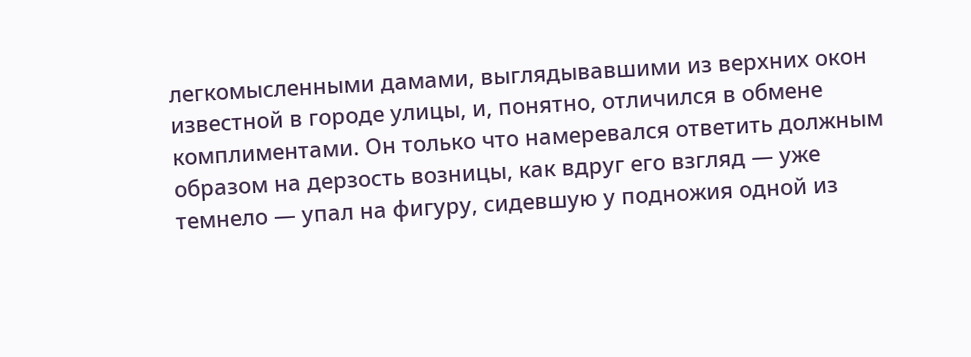легкомысленными дамами, выглядывавшими из верхних окон известной в городе улицы, и, понятно, отличился в обмене комплиментами. Он только что намеревался ответить должным образом на дерзость возницы, как вдруг его взгляд — уже темнело — упал на фигуру, сидевшую у подножия одной из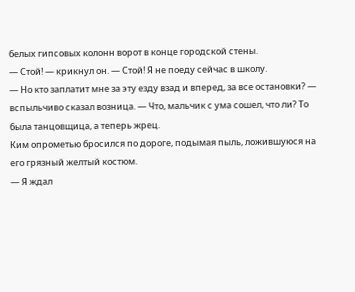белых гипсовых колонн ворот в конце городской стены.
— Стой! — крикнул он. — Стой! Я не поеду сейчас в школу.
— Но кто заплатит мне за эту езду взад и вперед, за все остановки? — вспыльчиво сказал возница. — Что, мальчик с ума сошел, что ли? То была танцовщица, а теперь жрец.
Ким опрометью бросился по дороге, подымая пыль, ложившуюся на его грязный желтый костюм.
— Я ждал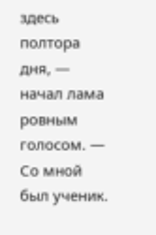здесь полтора дня, — начал лама ровным голосом. — Со мной был ученик.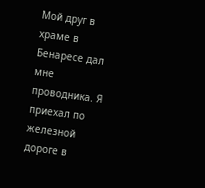Мой друг в храме в Бенаресе дал мне проводника. Я приехал по железной дороге в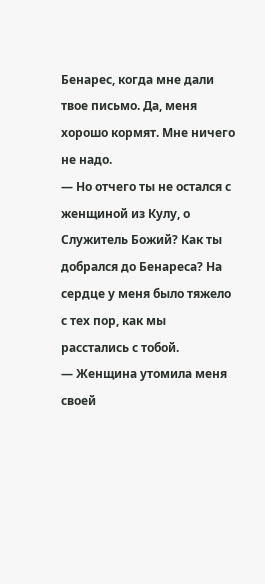Бенарес, когда мне дали твое письмо. Да, меня хорошо кормят. Мне ничего не надо.
— Но отчего ты не остался с женщиной из Кулу, о Служитель Божий? Как ты добрался до Бенареса? На сердце у меня было тяжело с тех пор, как мы расстались с тобой.
— Женщина утомила меня своей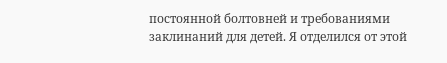постоянной болтовней и требованиями заклинаний для детей. Я отделился от этой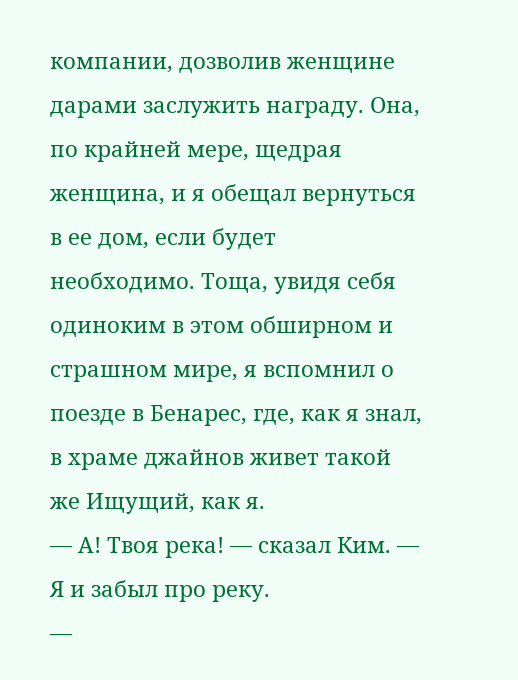компании, дозволив женщине дарами заслужить награду. Она, по крайней мере, щедрая женщина, и я обещал вернуться в ее дом, если будет необходимо. Тоща, увидя себя одиноким в этом обширном и страшном мире, я вспомнил о поезде в Бенарес, где, как я знал, в храме джайнов живет такой же Ищущий, как я.
— А! Твоя река! — сказал Ким. — Я и забыл про реку.
—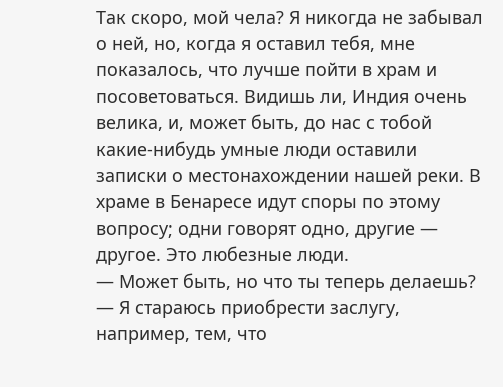Так скоро, мой чела? Я никогда не забывал о ней, но, когда я оставил тебя, мне показалось, что лучше пойти в храм и посоветоваться. Видишь ли, Индия очень велика, и, может быть, до нас с тобой какие-нибудь умные люди оставили записки о местонахождении нашей реки. В храме в Бенаресе идут споры по этому вопросу; одни говорят одно, другие — другое. Это любезные люди.
— Может быть, но что ты теперь делаешь?
— Я стараюсь приобрести заслугу, например, тем, что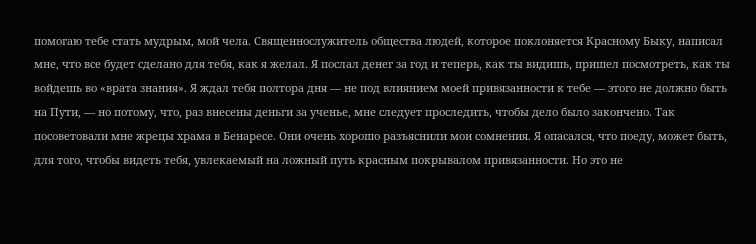помогаю тебе стать мудрым, мой чела. Священнослужитель общества людей, которое поклоняется Красному Быку, написал мне, что все будет сделано для тебя, как я желал. Я послал денег за год и теперь, как ты видишь, пришел посмотреть, как ты войдешь во «врата знания». Я ждал тебя полтора дня — не под влиянием моей привязанности к тебе — этого не должно быть на Пути, — но потому, что, раз внесены деньги за ученье, мне следует проследить, чтобы дело было закончено. Так посоветовали мне жрецы храма в Бенаресе. Они очень хорошо разъяснили мои сомнения. Я опасался, что поеду, может быть, для того, чтобы видеть тебя, увлекаемый на ложный путь красным покрывалом привязанности. Но это не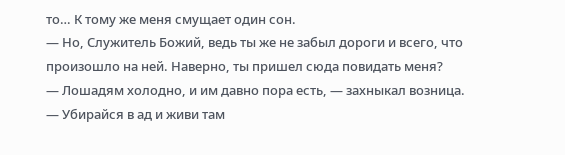то… К тому же меня смущает один сон.
— Но, Служитель Божий, ведь ты же не забыл дороги и всего, что произошло на ней. Наверно, ты пришел сюда повидать меня?
— Лошадям холодно, и им давно пора есть, — захныкал возница.
— Убирайся в ад и живи там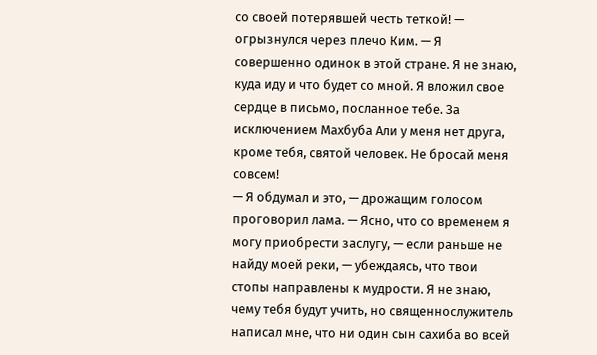со своей потерявшей честь теткой! — огрызнулся через плечо Ким. — Я совершенно одинок в этой стране. Я не знаю, куда иду и что будет со мной. Я вложил свое сердце в письмо, посланное тебе. За исключением Махбуба Али у меня нет друга, кроме тебя, святой человек. Не бросай меня совсем!
— Я обдумал и это, — дрожащим голосом проговорил лама. — Ясно, что со временем я могу приобрести заслугу, — если раньше не найду моей реки, — убеждаясь, что твои стопы направлены к мудрости. Я не знаю, чему тебя будут учить, но священнослужитель написал мне, что ни один сын сахиба во всей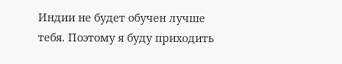Индии не будет обучен лучше тебя. Поэтому я буду приходить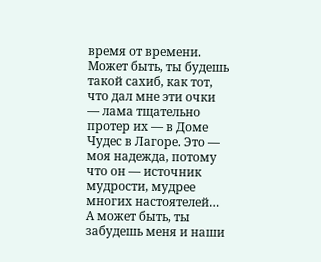время от времени. Может быть, ты будешь такой сахиб, как тот, что дал мне эти очки — лама тщательно протер их — в Доме Чудес в Лагоре. Это — моя надежда, потому что он — источник мудрости, мудрее многих настоятелей… А может быть, ты забудешь меня и наши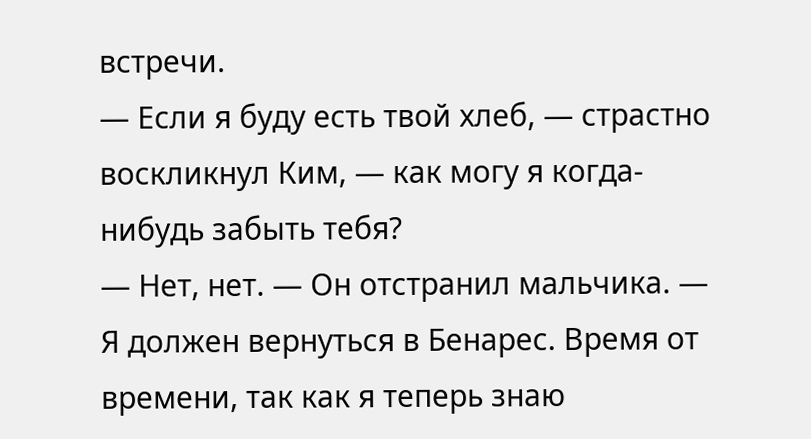встречи.
— Если я буду есть твой хлеб, — страстно воскликнул Ким, — как могу я когда-нибудь забыть тебя?
— Нет, нет. — Он отстранил мальчика. — Я должен вернуться в Бенарес. Время от времени, так как я теперь знаю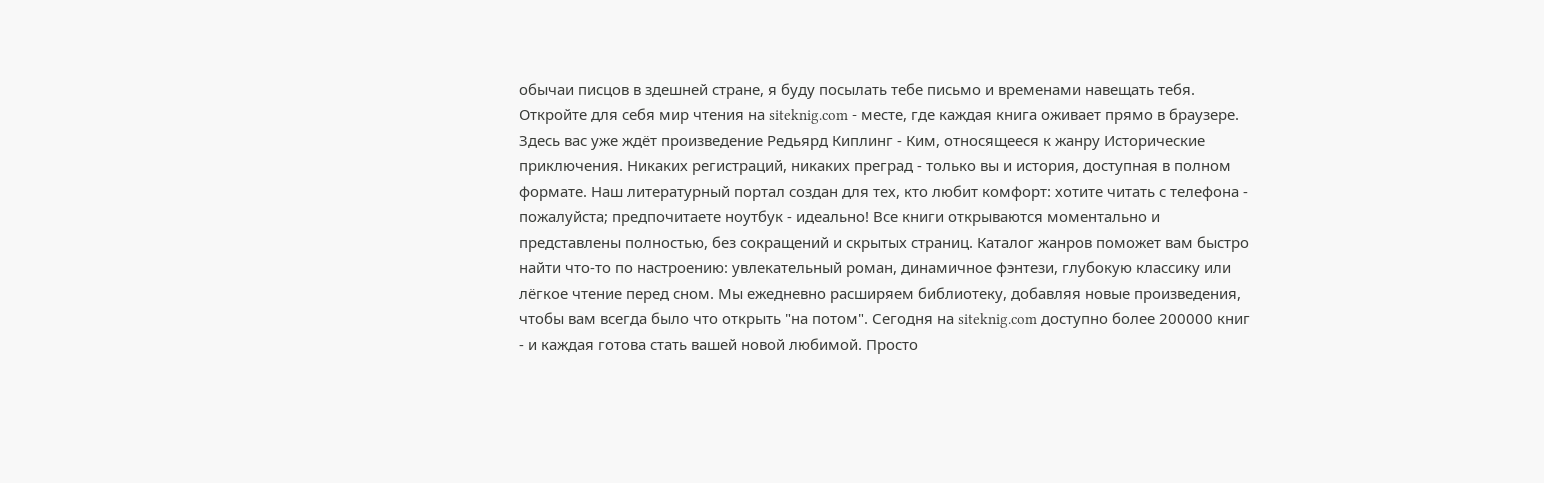обычаи писцов в здешней стране, я буду посылать тебе письмо и временами навещать тебя.
Откройте для себя мир чтения на siteknig.com - месте, где каждая книга оживает прямо в браузере. Здесь вас уже ждёт произведение Редьярд Киплинг - Ким, относящееся к жанру Исторические приключения. Никаких регистраций, никаких преград - только вы и история, доступная в полном формате. Наш литературный портал создан для тех, кто любит комфорт: хотите читать с телефона - пожалуйста; предпочитаете ноутбук - идеально! Все книги открываются моментально и представлены полностью, без сокращений и скрытых страниц. Каталог жанров поможет вам быстро найти что-то по настроению: увлекательный роман, динамичное фэнтези, глубокую классику или лёгкое чтение перед сном. Мы ежедневно расширяем библиотеку, добавляя новые произведения, чтобы вам всегда было что открыть "на потом". Сегодня на siteknig.com доступно более 200000 книг - и каждая готова стать вашей новой любимой. Просто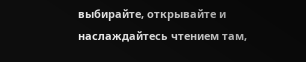выбирайте, открывайте и наслаждайтесь чтением там,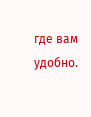где вам удобно.